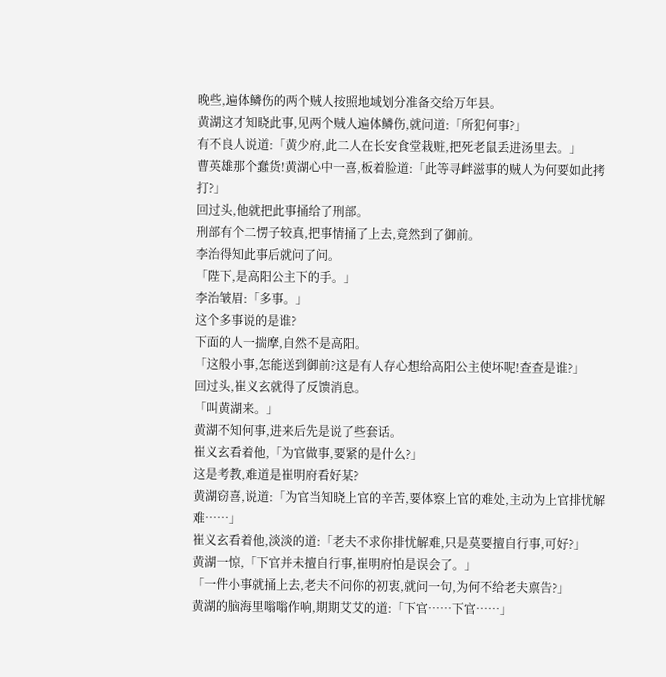晚些,遍体鳞伤的两个贼人按照地域划分准备交给万年县。
黄湖这才知晓此事,见两个贼人遍体鳞伤,就问道:「所犯何事?」
有不良人说道:「黄少府,此二人在长安食堂栽赃,把死老鼠丢进汤里去。」
曹英雄那个蠢货!黄湖心中一喜,板着脸道:「此等寻衅滋事的贼人为何要如此拷打?」
回过头,他就把此事捅给了刑部。
刑部有个二愣子较真,把事情捅了上去,竟然到了御前。
李治得知此事后就问了问。
「陛下,是高阳公主下的手。」
李治皱眉:「多事。」
这个多事说的是谁?
下面的人一揣摩,自然不是高阳。
「这般小事,怎能送到御前?这是有人存心想给高阳公主使坏呢!查查是谁?」
回过头,崔义玄就得了反馈消息。
「叫黄湖来。」
黄湖不知何事,进来后先是说了些套话。
崔义玄看着他,「为官做事,要紧的是什么?」
这是考教,难道是崔明府看好某?
黄湖窃喜,说道:「为官当知晓上官的辛苦,要体察上官的难处,主动为上官排忧解难……」
崔义玄看着他,淡淡的道:「老夫不求你排忧解难,只是莫要擅自行事,可好?」
黄湖一惊,「下官并未擅自行事,崔明府怕是误会了。」
「一件小事就捅上去,老夫不问你的初衷,就问一句,为何不给老夫禀告?」
黄湖的脑海里嗡嗡作响,期期艾艾的道:「下官……下官……」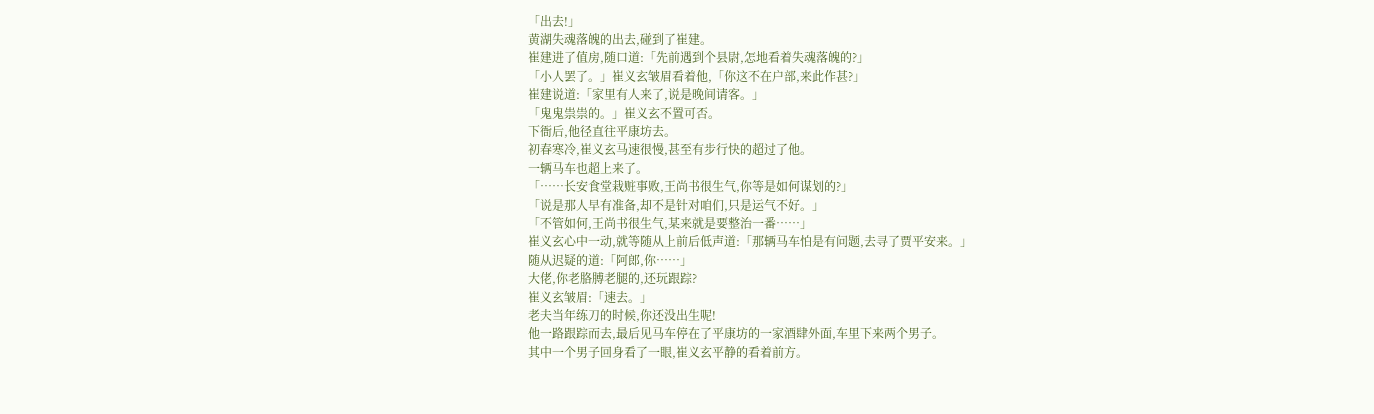「出去!」
黄湖失魂落魄的出去,碰到了崔建。
崔建进了值房,随口道:「先前遇到个县尉,怎地看着失魂落魄的?」
「小人罢了。」崔义玄皱眉看着他,「你这不在户部,来此作甚?」
崔建说道:「家里有人来了,说是晚间请客。」
「鬼鬼祟祟的。」崔义玄不置可否。
下衙后,他径直往平康坊去。
初春寒冷,崔义玄马速很慢,甚至有步行快的超过了他。
一辆马车也超上来了。
「……长安食堂栽赃事败,王尚书很生气,你等是如何谋划的?」
「说是那人早有准备,却不是针对咱们,只是运气不好。」
「不管如何,王尚书很生气,某来就是要整治一番……」
崔义玄心中一动,就等随从上前后低声道:「那辆马车怕是有问题,去寻了贾平安来。」
随从迟疑的道:「阿郎,你……」
大佬,你老胳膊老腿的,还玩跟踪?
崔义玄皱眉:「速去。」
老夫当年练刀的时候,你还没出生呢!
他一路跟踪而去,最后见马车停在了平康坊的一家酒肆外面,车里下来两个男子。
其中一个男子回身看了一眼,崔义玄平静的看着前方。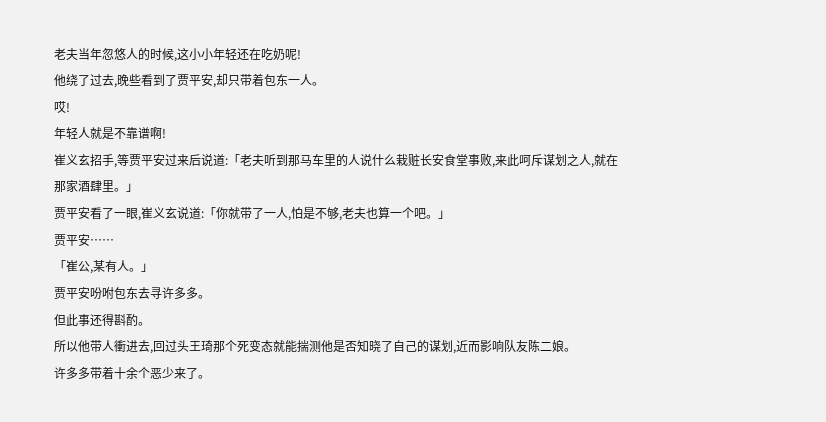老夫当年忽悠人的时候,这小小年轻还在吃奶呢!
他绕了过去,晚些看到了贾平安,却只带着包东一人。
哎!
年轻人就是不靠谱啊!
崔义玄招手,等贾平安过来后说道:「老夫听到那马车里的人说什么栽赃长安食堂事败,来此呵斥谋划之人,就在那家酒肆里。」
贾平安看了一眼,崔义玄说道:「你就带了一人,怕是不够,老夫也算一个吧。」
贾平安……
「崔公,某有人。」
贾平安吩咐包东去寻许多多。
但此事还得斟酌。
所以他带人衝进去,回过头王琦那个死变态就能揣测他是否知晓了自己的谋划,近而影响队友陈二娘。
许多多带着十余个恶少来了。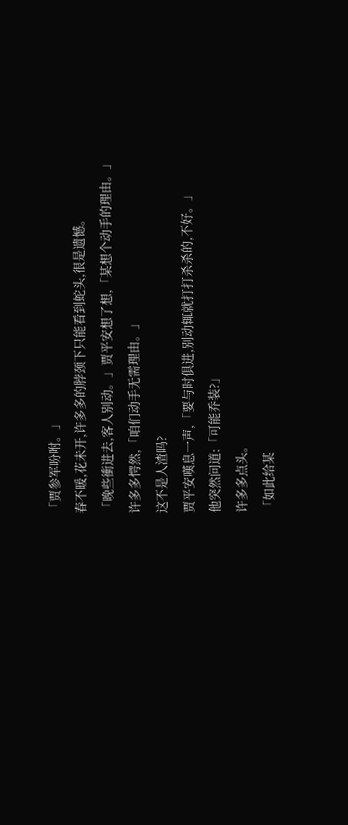「贾参军吩咐。」
春不暖,花未开,许多多的脖颈下只能看到蛇头,很是遗憾。
「晚些衝进去,客人别动。」贾平安想了想,「某想个动手的理由。」
许多多愕然,「咱们动手无需理由。」
这不是人渣吗?
贾平安嘆息一声,「要与时俱进,别动辄就打打杀杀的,不好。」
他突然问道:「可能乔装?」
许多多点头。
「如此给某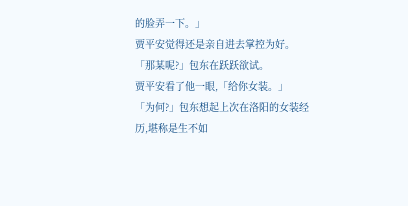的脸弄一下。」
贾平安觉得还是亲自进去掌控为好。
「那某呢?」包东在跃跃欲试。
贾平安看了他一眼,「给你女装。」
「为何?」包东想起上次在洛阳的女装经历,堪称是生不如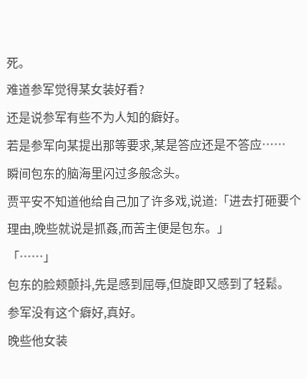死。
难道参军觉得某女装好看?
还是说参军有些不为人知的癖好。
若是参军向某提出那等要求,某是答应还是不答应……
瞬间包东的脑海里闪过多般念头。
贾平安不知道他给自己加了许多戏,说道:「进去打砸要个理由,晚些就说是抓姦,而苦主便是包东。」
「……」
包东的脸颊颤抖,先是感到屈辱,但旋即又感到了轻鬆。
参军没有这个癖好,真好。
晚些他女装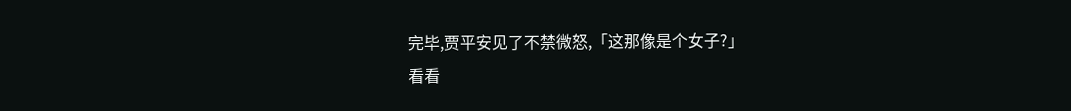完毕,贾平安见了不禁微怒,「这那像是个女子?」
看看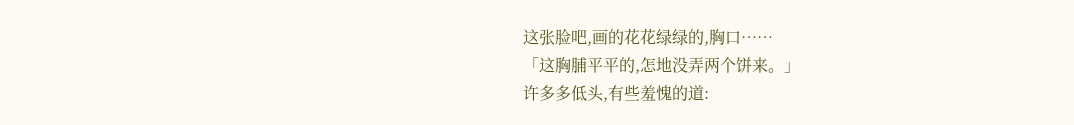这张脸吧,画的花花绿绿的,胸口……
「这胸脯平平的,怎地没弄两个饼来。」
许多多低头,有些羞愧的道: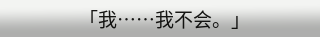「我……我不会。」